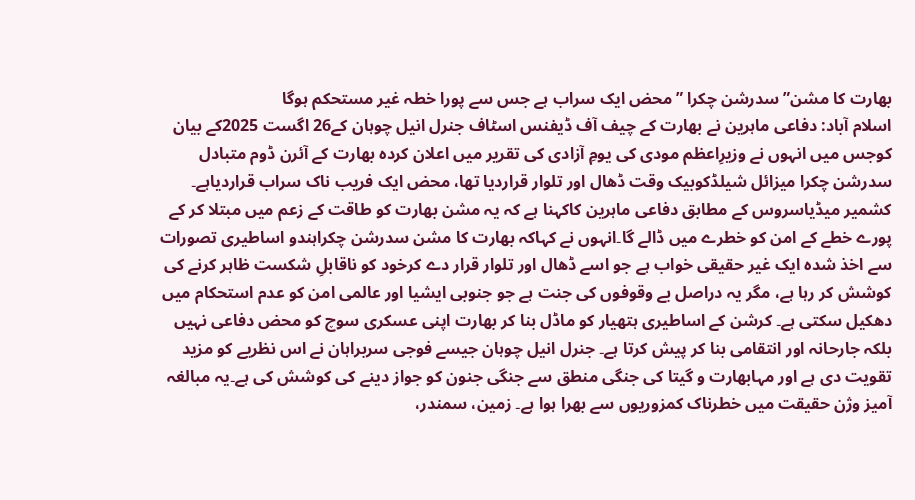بھارت کا مشن” سدرشن چکرا ” محض ایک سراب ہے جس سے پورا خطہ غیر مستحکم ہوگا
اسلام آباد: دفاعی ماہرین نے بھارت کے چیف آف ڈیفنس اسٹاف جنرل انیل چوہان کے26 اگست 2025کے بیان کوجس میں انہوں نے وزیرِاعظم مودی کی یومِ آزادی کی تقریر میں اعلان کردہ بھارت کے آئرن ڈوم متبادل سدرشن چکرا میزائل شیلڈکوبیک وقت ڈھال اور تلوار قراردیا تھا، محض ایک فریب ناک سراب قراردیاہے۔
کشمیر میڈیاسروس کے مطابق دفاعی ماہرین کاکہنا ہے کہ یہ مشن بھارت کو طاقت کے زعم میں مبتلا کر کے پورے خطے کے امن کو خطرے میں ڈالے گا۔انہوں نے کہاکہ بھارت کا مشن سدرشن چکراہندو اساطیری تصورات سے اخذ شدہ ایک غیر حقیقی خواب ہے جو اسے ڈھال اور تلوار قرار دے کرخود کو ناقابلِ شکست ظاہر کرنے کی کوشش کر رہا ہے، مگر یہ دراصل بے وقوفوں کی جنت ہے جو جنوبی ایشیا اور عالمی امن کو عدم استحکام میں دھکیل سکتی ہے۔ کرشن کے اساطیری ہتھیار کو ماڈل بنا کر بھارت اپنی عسکری سوچ کو محض دفاعی نہیں بلکہ جارحانہ اور انتقامی بنا کر پیش کرتا ہے۔ جنرل انیل چوہان جیسے فوجی سربراہان نے اس نظریے کو مزید تقویت دی ہے اور مہابھارت و گیتا کی جنگی منطق سے جنگی جنون کو جواز دینے کی کوشش کی ہے۔یہ مبالغہ آمیز وژن حقیقت میں خطرناک کمزوریوں سے بھرا ہوا ہے۔ زمین، سمندر،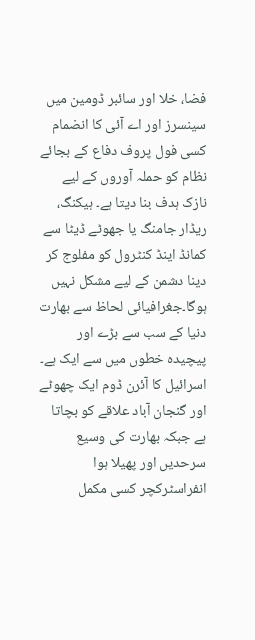فضا، خلا اور سائبر ڈومین میں سینسرز اور اے آئی کا انضمام کسی فول پروف دفاع کے بجائے نظام کو حملہ آوروں کے لیے نازک ہدف بنا دیتا ہے۔ ہیکنگ، ریڈار جامنگ یا جھوٹے ڈیٹا سے کمانڈ اینڈ کنٹرول کو مفلوج کر دینا دشمن کے لیے مشکل نہیں ہوگا۔جغرافیائی لحاظ سے بھارت دنیا کے سب سے بڑے اور پیچیدہ خطوں میں سے ایک ہے۔ اسرائیل کا آئرن ڈوم ایک چھوٹے اور گنجان آباد علاقے کو بچاتا ہے جبکہ بھارت کی وسیع سرحدیں اور پھیلا ہوا انفراسٹرکچر کسی مکمل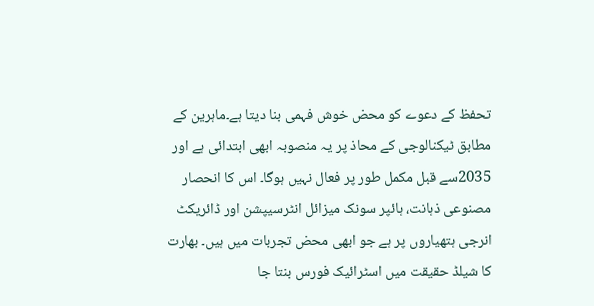تحفظ کے دعوے کو محض خوش فہمی بنا دیتا ہے۔ماہرین کے مطابق ٹیکنالوجی کے محاذ پر یہ منصوبہ ابھی ابتدائی ہے اور 2035سے قبل مکمل طور پر فعال نہیں ہوگا۔ اس کا انحصار مصنوعی ذہانت، ہائپر سونک میزائل انٹرسیپشن اور ڈائریکٹ انرجی ہتھیاروں پر ہے جو ابھی محض تجربات میں ہیں۔ بھارت کا شیلڈ حقیقت میں اسٹرائیک فورس بنتا جا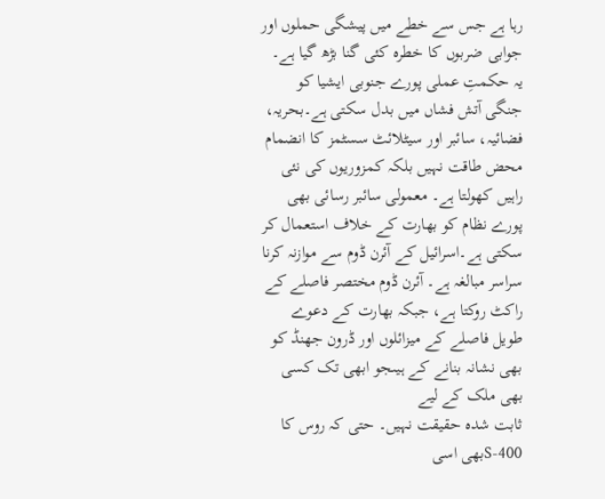رہا ہے جس سے خطے میں پیشگی حملوں اور جوابی ضربوں کا خطرہ کئی گنا بڑھ گیا ہے۔ یہ حکمتِ عملی پورے جنوبی ایشیا کو جنگی آتش فشاں میں بدل سکتی ہے۔بحریہ، فضائیہ، سائبر اور سیٹلائٹ سسٹمز کا انضمام محض طاقت نہیں بلکہ کمزوریوں کی نئی راہیں کھولتا ہے۔ معمولی سائبر رسائی بھی پورے نظام کو بھارت کے خلاف استعمال کر سکتی ہے۔اسرائیل کے آئرن ڈوم سے موازنہ کرنا سراسر مبالغہ ہے۔ آئرن ڈوم مختصر فاصلے کے راکٹ روکتا ہے، جبکہ بھارت کے دعوے طویل فاصلے کے میزائلوں اور ڈرون جھنڈ کو بھی نشانہ بنانے کے ہیںجو ابھی تک کسی بھی ملک کے لیے
ثابت شدہ حقیقت نہیں۔ حتی کہ روس کا S-400بھی اسی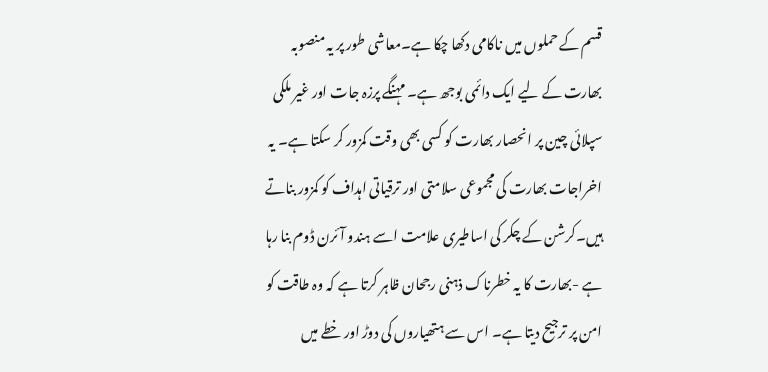قسم کے حملوں میں ناکامی دکھا چکا ہے۔معاشی طور پر یہ منصوبہ بھارت کے لیے ایک دائمی بوجھ ہے۔ مہنگے پرزہ جات اور غیر ملکی سپلائی چین پر انحصار بھارت کو کسی بھی وقت کمزور کر سکتا ہے۔ یہ اخراجات بھارت کی مجموعی سلامتی اور ترقیاتی اہداف کو کمزور بناتے ہیں۔کرشن کے چکر کی اساطیری علامت اسے ہندو آئرن ڈوم بنا رہا ہے -بھارت کا یہ خطرناک ذہنی رجحان ظاہر کرتا ہے کہ وہ طاقت کو امن پر ترجیح دیتا ہے۔ اس سے ہتھیاروں کی دوڑ اور خطے میں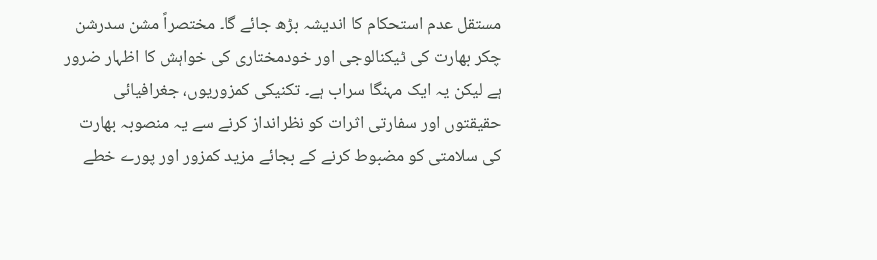مستقل عدم استحکام کا اندیشہ بڑھ جائے گا۔ مختصراً مشن سدرشن چکر بھارت کی ٹیکنالوجی اور خودمختاری کی خواہش کا اظہار ضرور ہے لیکن یہ ایک مہنگا سراب ہے۔ تکنیکی کمزوریوں، جغرافیائی حقیقتوں اور سفارتی اثرات کو نظرانداز کرنے سے یہ منصوبہ بھارت کی سلامتی کو مضبوط کرنے کے بجائے مزید کمزور اور پورے خطے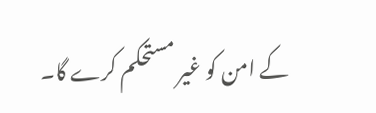کے امن کو غیر مستحکم کرے گا۔